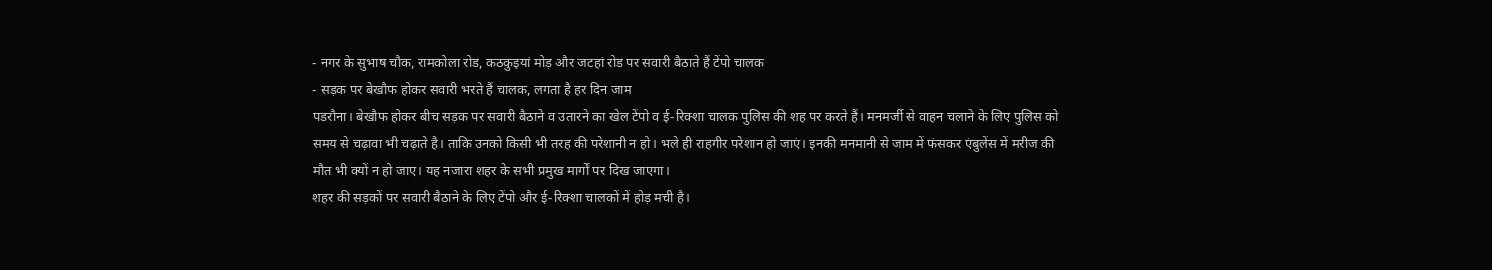- नगर के सुभाष चौक, रामकोला रोड, कठकुइयां मोड़ और जटहां रोड पर सवारी बैठाते हैं टेंपो चालक
- सड़क पर बेखौफ होकर सवारी भरते हैं चालक, लगता है हर दिन जाम
पडरौना। बेखौफ होकर बीच सड़क पर सवारी बैठाने व उतारने का खेल टेंपो व ई-रिक्शा चालक पुलिस की शह पर करते हैं। मनमर्जी से वाहन चलाने के लिए पुलिस को समय से चढ़ावा भी चढ़ाते है। ताकि उनको किसी भी तरह की परेशानी न हो। भले ही राहगीर परेशान हो जाएं। इनकी मनमानी से जाम में फंसकर एंबुलेंस में मरीज की मौत भी क्यों न हो जाए। यह नजारा शहर के सभी प्रमुख मार्गों पर दिख जाएगा।
शहर की सड़कों पर सवारी बैठाने के लिए टेंपो और ई-रिक्शा चालकों में होड़ मची है।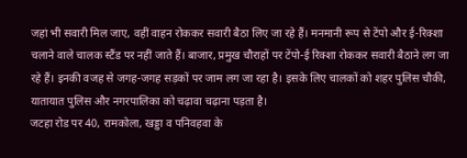जहां भी सवारी मिल जाए, वहीं वाहन रोककर सवारी बैठा लिए जा रहे हैं। मनमानी रूप से टेंपो और ई-रिक्शा चलाने वाले चालक स्टैंड पर नहीं जाते हैं। बाजार, प्रमुख चौराहों पर टेंपो-ई रिक्शा रोककर सवारी बैठाने लग जा रहे हैं। इनकी वजह से जगह-जगह सड़कों पर जाम लग जा रहा है। इसके लिए चालकों को शहर पुलिस चौकी, यातायात पुलिस और नगरपालिका को चढ़ावा चढ़ाना पड़ता है।
जटहा रोड पर 40, रामकोला, खड्डा व पनिवहवा के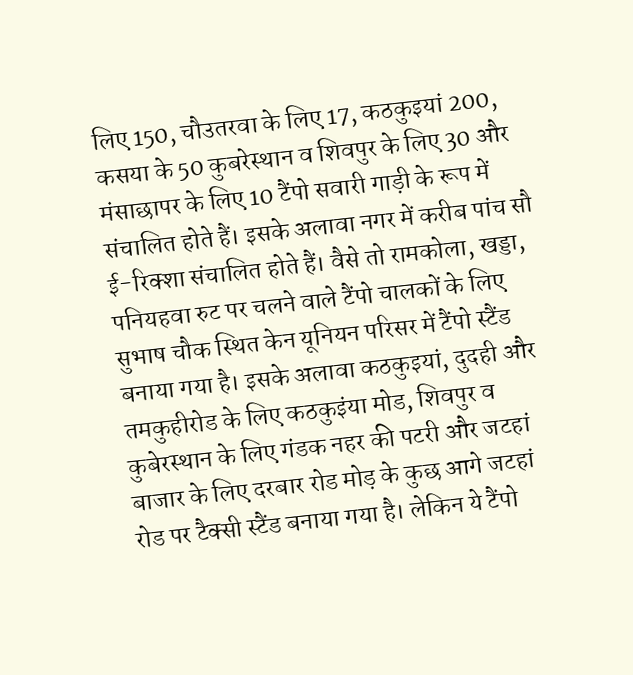लिए 150, चौउतरवा के लिए 17, कठकुइयां 200, कसया के 50 कुबरेस्थान व शिवपुर के लिए 30 और मंसाछापर के लिए 10 टैंपो सवारी गाड़ी के रूप में संचालित होते हैं। इसके अलावा नगर में करीब पांच सौ ई-रिक्शा संचालित होते हैं। वैसे तो रामकोला, खड्डा, पनियहवा रुट पर चलने वाले टैंपो चालकों के लिए सुभाष चौक स्थित केन यूनियन परिसर में टैंपो स्टैंड बनाया गया है। इसके अलावा कठकुइयां, दुदही और तमकुहीरोड के लिए कठकुइंया मोड, शिवपुर व कुबेरस्थान के लिए गंडक नहर की पटरी और जटहां बाजार के लिए दरबार रोड मोड़ के कुछ आगे जटहां रोड पर टैक्सी स्टैंड बनाया गया है। लेकिन ये टैंपो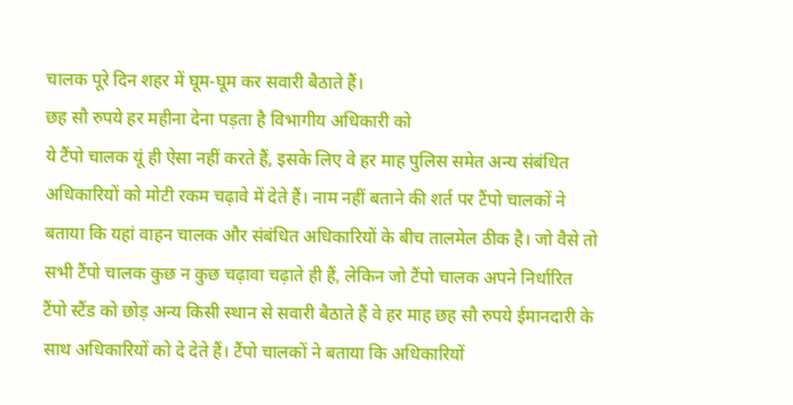चालक पूरे दिन शहर में घूम-घूम कर सवारी बैठाते हैं।
छह सौ रुपये हर महीना देना पड़ता है विभागीय अधिकारी को
ये टैंपो चालक यूं ही ऐसा नहीं करते हैं, इसके लिए वे हर माह पुलिस समेत अन्य संबंधित अधिकारियों को मोटी रकम चढ़ावे में देते हैं। नाम नहीं बताने की शर्त पर टैंपो चालकों ने बताया कि यहां वाहन चालक और संबंधित अधिकारियों के बीच तालमेल ठीक है। जो वैसे तो सभी टैंपो चालक कुछ न कुछ चढ़ावा चढ़ाते ही हैं, लेकिन जो टैंपो चालक अपने निर्धारित टैंपो स्टैंड को छोड़ अन्य किसी स्थान से सवारी बैठाते हैं वे हर माह छह सौ रुपये ईमानदारी के साथ अधिकारियों को दे देते हैं। टैंपो चालकों ने बताया कि अधिकारियों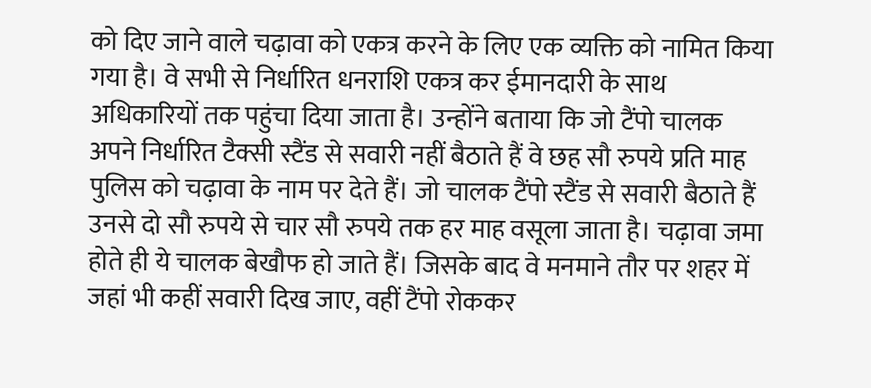को दिए जाने वाले चढ़ावा को एकत्र करने के लिए एक व्यक्ति को नामित किया गया है। वे सभी से निर्धारित धनराशि एकत्र कर ईमानदारी के साथ अधिकारियों तक पहुंचा दिया जाता है। उन्होंने बताया कि जो टैंपो चालक अपने निर्धारित टैक्सी स्टैंड से सवारी नहीं बैठाते हैं वे छह सौ रुपये प्रति माह पुलिस को चढ़ावा के नाम पर देते हैं। जो चालक टैंपो स्टैंड से सवारी बैठाते हैं उनसे दो सौ रुपये से चार सौ रुपये तक हर माह वसूला जाता है। चढ़ावा जमा होते ही ये चालक बेखौफ हो जाते हैं। जिसके बाद वे मनमाने तौर पर शहर में जहां भी कहीं सवारी दिख जाए, वहीं टैंपो रोककर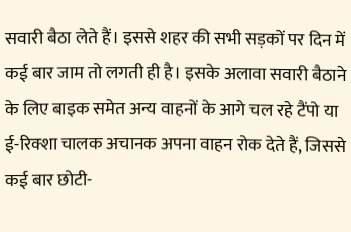सवारी बैठा लेते हैं। इससे शहर की सभी सड़कों पर दिन में कई बार जाम तो लगती ही है। इसके अलावा सवारी बैठाने के लिए बाइक समेत अन्य वाहनों के आगे चल रहे टैंपो या ई-रिक्शा चालक अचानक अपना वाहन रोक देते हैं, जिससे कई बार छोटी-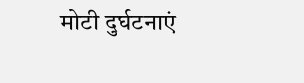मोटी दुर्घटनाएं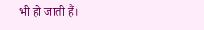भी हो जाती हैं।